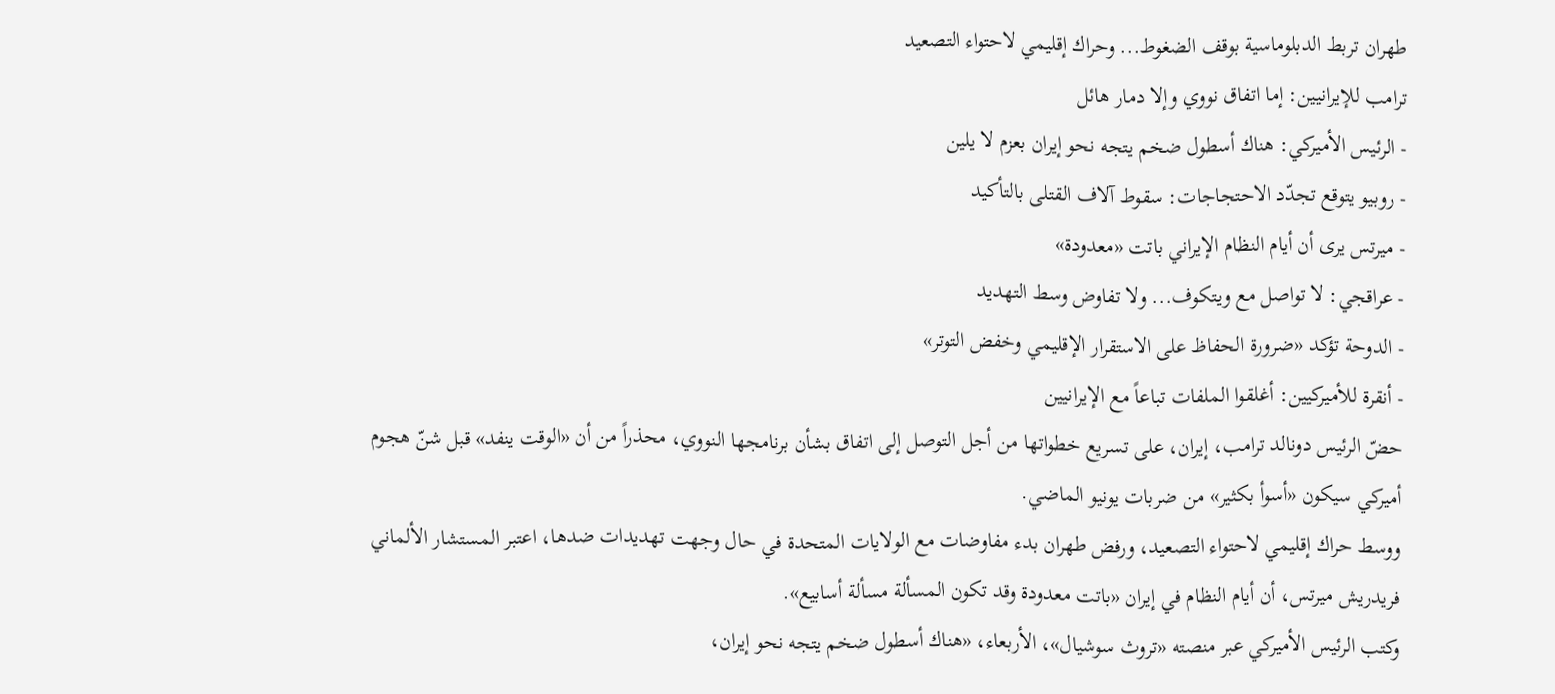طهران تربط الدبلوماسية بوقف الضغوط... وحراك إقليمي لاحتواء التصعيد
ترامب للإيرانيين: إما اتفاق نووي وإلا دمار هائل
- الرئيس الأميركي: هناك أسطول ضخم يتجه نحو إيران بعزم لا يلين
- روبيو يتوقع تجدّد الاحتجاجات: سقوط آلاف القتلى بالتأكيد
- ميرتس يرى أن أيام النظام الإيراني باتت «معدودة»
- عراقجي: لا تواصل مع ويتكوف... ولا تفاوض وسط التهديد
- الدوحة تؤكد «ضرورة الحفاظ على الاستقرار الإقليمي وخفض التوتر»
- أنقرة للأميركيين: أغلقوا الملفات تباعاً مع الإيرانيين
حضّ الرئيس دونالد ترامب، إيران، على تسريع خطواتها من أجل التوصل إلى اتفاق بشأن برنامجها النووي، محذراً من أن «الوقت ينفد» قبل شنّ هجوم أميركي سيكون «أسوأ بكثير» من ضربات يونيو الماضي.
ووسط حراك إقليمي لاحتواء التصعيد، ورفض طهران بدء مفاوضات مع الولايات المتحدة في حال وجهت تهديدات ضدها، اعتبر المستشار الألماني فريدريش ميرتس، أن أيام النظام في إيران «باتت معدودة وقد تكون المسألة مسألة أسابيع».
وكتب الرئيس الأميركي عبر منصته «تروث سوشيال»، الأربعاء، «هناك أسطول ضخم يتجه نحو إيران،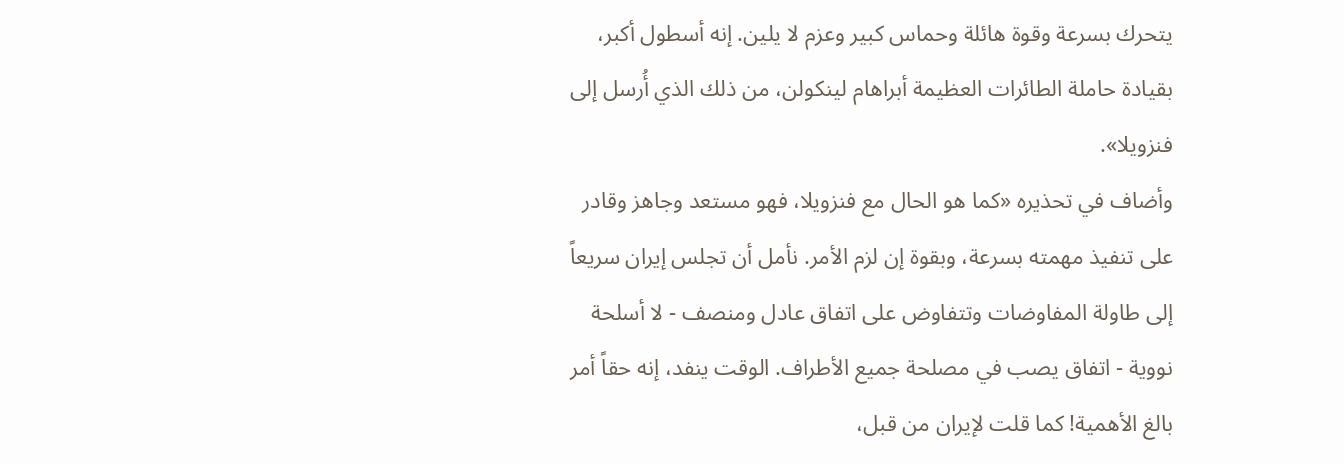يتحرك بسرعة وقوة هائلة وحماس كبير وعزم لا يلين. إنه أسطول أكبر، بقيادة حاملة الطائرات العظيمة أبراهام لينكولن، من ذلك الذي أُرسل إلى فنزويلا».
وأضاف في تحذيره «كما هو الحال مع فنزويلا، فهو مستعد وجاهز وقادر على تنفيذ مهمته بسرعة، وبقوة إن لزم الأمر. نأمل أن تجلس إيران سريعاً إلى طاولة المفاوضات وتتفاوض على اتفاق عادل ومنصف - لا أسلحة نووية - اتفاق يصب في مصلحة جميع الأطراف. الوقت ينفد، إنه حقاً أمر بالغ الأهمية! كما قلت لإيران من قبل،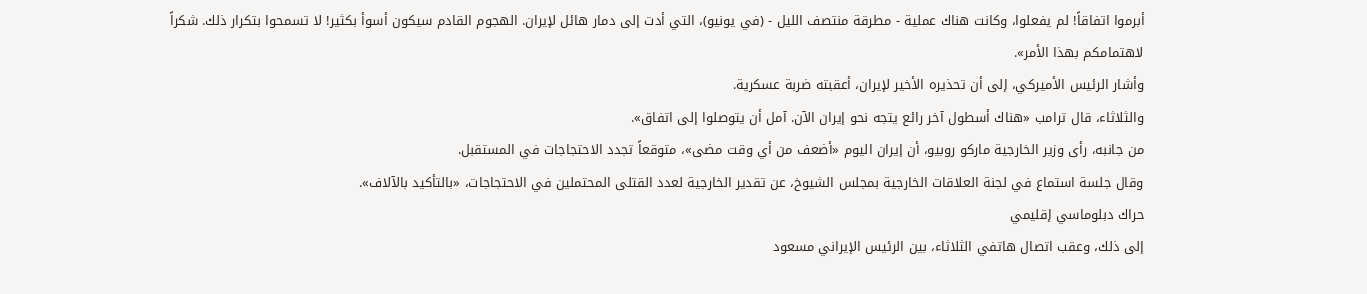أبرموا اتفاقاً! لم يفعلوا، وكانت هناك عملية - مطرقة منتصف الليل - (في يونيو)، التي أدت إلى دمار هائل لإيران. الهجوم القادم سيكون أسوأ بكثير! لا تسمحوا بتكرار ذلك. شكراً لاهتمامكم بهذا الأمر».
وأشار الرئيس الأميركي، إلى أن تحذيره الأخير لإيران، أعقبته ضربة عسكرية.
والثلاثاء، قال ترامب «هناك أسطول آخر رائع يتجه نحو إيران الآن. آمل أن يتوصلوا إلى اتفاق».
من جانبه، رأى وزير الخارجية ماركو روبيو، أن إيران اليوم «أضعف من أي وقت مضى»، متوقعاً تجدد الاحتجاجات في المستقبل.
وقال جلسة استماع في لجنة العلاقات الخارجية بمجلس الشيوخ، عن تقدير الخارجية لعدد القتلى المحتملين في الاحتجاجات، «بالتأكيد بالآلاف».
حراك دبلوماسي إقليمي
إلى ذلك، وعقب اتصال هاتفي الثلاثاء، بين الرئيس الإيراني مسعود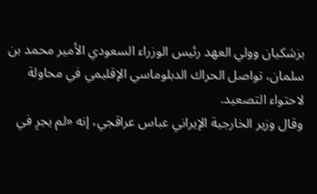بزشكيان وولي العهد رئيس الوزراء السعودي الأمير محمد بن سلمان، تواصل الحراك الدبلوماسي الإقليمي في محاولة لاحتواء التصعيد.
وقال وزير الخارجية الإيراني عباس عراقجي، إنه «لم يجرِ في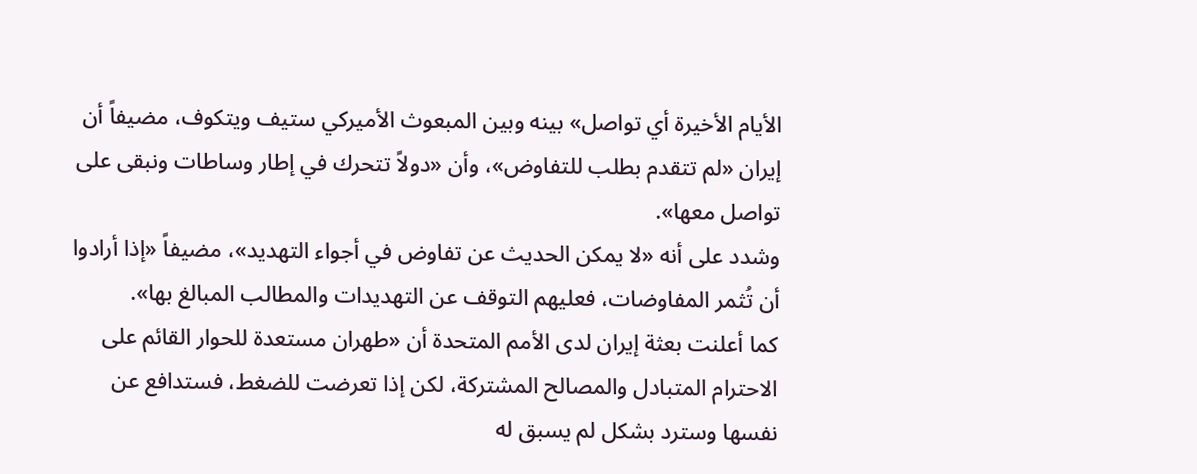الأيام الأخيرة أي تواصل» بينه وبين المبعوث الأميركي ستيف ويتكوف، مضيفاً أن إيران «لم تتقدم بطلب للتفاوض»، وأن «دولاً تتحرك في إطار وساطات ونبقى على تواصل معها».
وشدد على أنه «لا يمكن الحديث عن تفاوض في أجواء التهديد»، مضيفاً «إذا أرادوا أن تُثمر المفاوضات، فعليهم التوقف عن التهديدات والمطالب المبالغ بها».
كما أعلنت بعثة إيران لدى الأمم المتحدة أن «طهران مستعدة للحوار القائم على الاحترام المتبادل والمصالح المشتركة، لكن إذا تعرضت للضغط، فستدافع عن نفسها وسترد بشكل لم يسبق له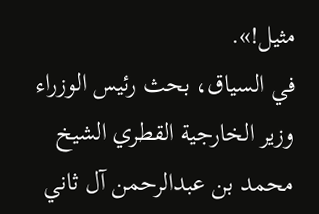مثيل!».
في السياق، بحث رئيس الوزراء وزير الخارجية القطري الشيخ محمد بن عبدالرحمن آل ثاني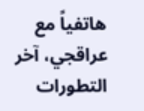هاتفياً مع عراقجي، آخر التطورات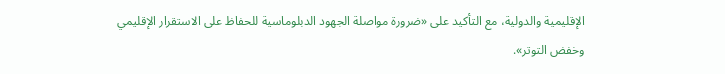الإقليمية والدولية، مع التأكيد على «ضرورة مواصلة الجهود الدبلوماسية للحفاظ على الاستقرار الإقليمي وخفض التوتر».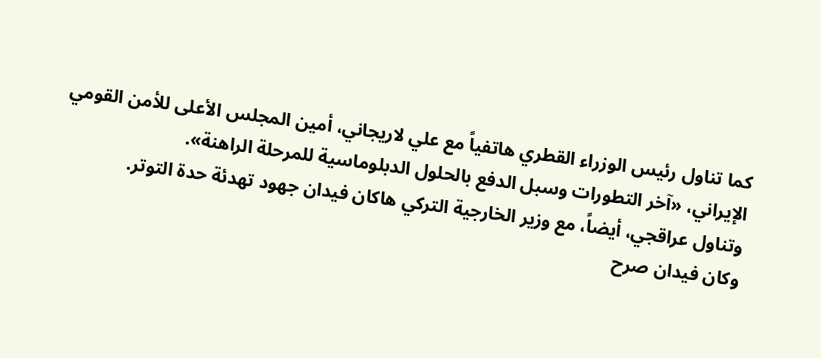كما تناول رئيس الوزراء القطري هاتفياً مع علي لاريجاني، أمين المجلس الأعلى للأمن القومي الإيراني، «آخر التطورات وسبل الدفع بالحلول الدبلوماسية للمرحلة الراهنة».
وتناول عراقجي، أيضاً، مع وزير الخارجية التركي هاكان فيدان جهود تهدئة حدة التوتر.
وكان فيدان صرح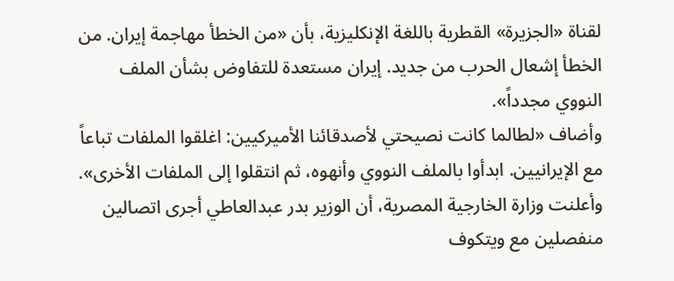لقناة «الجزيرة» القطرية باللغة الإنكليزية، بأن «من الخطأ مهاجمة إيران. من الخطأ إشعال الحرب من جديد. إيران مستعدة للتفاوض بشأن الملف النووي مجدداً».
وأضاف «لطالما كانت نصيحتي لأصدقائنا الأميركيين: اغلقوا الملفات تباعاً مع الإيرانيين. ابدأوا بالملف النووي وأنهوه، ثم انتقلوا إلى الملفات الأخرى».
وأعلنت وزارة الخارجية المصرية، أن الوزير بدر عبدالعاطي أجرى اتصالين منفصلين مع ويتكوف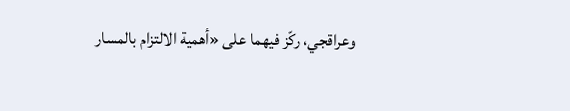وعراقجي، ركّز فيهما على «أهمية الالتزام بالمسار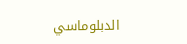الدبلوماسي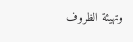وتهيئة الظروف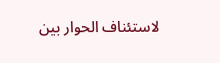لاستئناف الحوار بين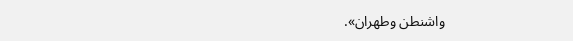واشنطن وطهران».